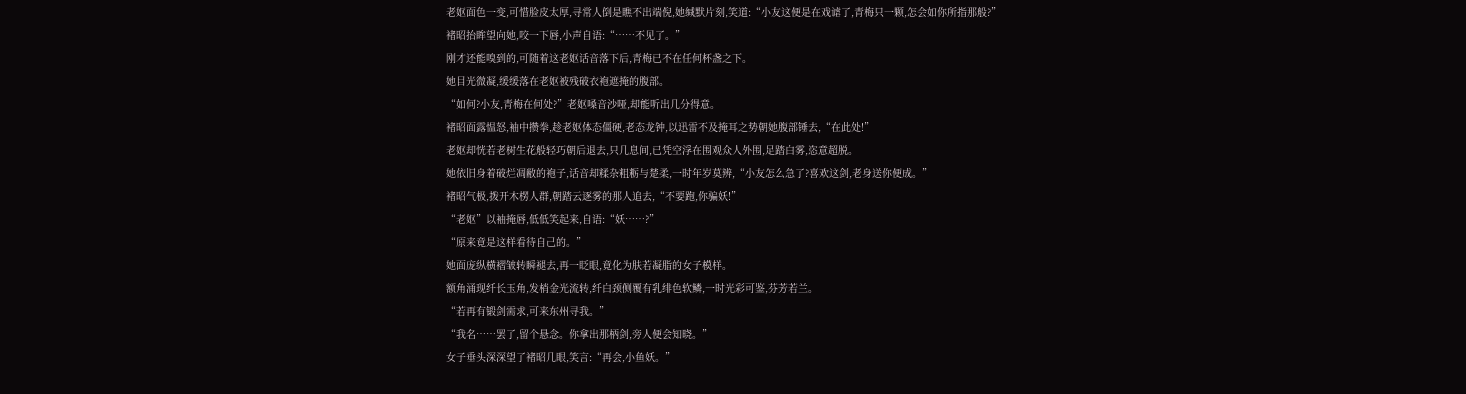老妪面色一变,可惜脸皮太厚,寻常人倒是瞧不出端倪,她缄默片刻,笑道:“小友这便是在戏谑了,青梅只一颗,怎会如你所指那般?”
褚昭抬眸望向她,咬一下唇,小声自语:“……不见了。”
刚才还能嗅到的,可随着这老妪话音落下后,青梅已不在任何杯盏之下。
她目光微凝,缓缓落在老妪被残破衣袍遮掩的腹部。
“如何?小友,青梅在何处?”老妪嗓音沙哑,却能听出几分得意。
褚昭面露愠怒,袖中攒拳,趁老妪体态僵硬,老态龙钟,以迅雷不及掩耳之势朝她腹部锤去,“在此处!”
老妪却恍若老树生花般轻巧朝后退去,只几息间,已凭空浮在围观众人外围,足踏白雾,恣意超脱。
她依旧身着破烂凋敝的袍子,话音却糅杂粗粝与楚柔,一时年岁莫辨,“小友怎么急了?喜欢这剑,老身送你便成。”
褚昭气极,拨开木楞人群,朝踏云逐雾的那人追去,“不要跑,你骗妖!”
“老妪”以袖掩唇,低低笑起来,自语:“妖……?”
“原来竟是这样看待自己的。”
她面庞纵横褶皱转瞬褪去,再一眨眼,竟化为肤若凝脂的女子模样。
额角涌现纤长玉角,发梢金光流转,纤白颈侧覆有乳绯色软鳞,一时光彩可鉴,芬芳若兰。
“若再有锻剑需求,可来东州寻我。”
“我名……罢了,留个悬念。你拿出那柄剑,旁人便会知晓。”
女子垂头深深望了褚昭几眼,笑言:“再会,小鱼妖。”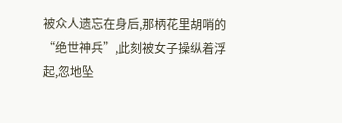被众人遗忘在身后,那柄花里胡哨的“绝世神兵”,此刻被女子操纵着浮起,忽地坠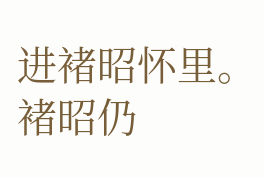进褚昭怀里。
褚昭仍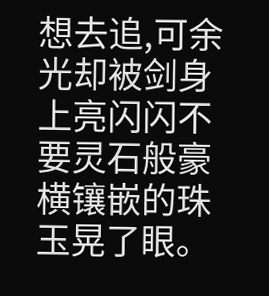想去追,可余光却被剑身上亮闪闪不要灵石般豪横镶嵌的珠玉晃了眼。